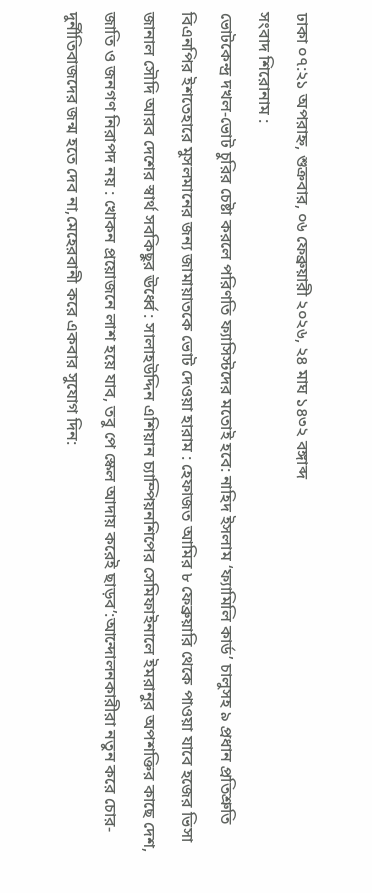ঢাকা ০৭:২১ অপরাহ্ন, শুক্রবার, ০৬ ফেব্রুয়ারী ২০২৬, ২৪ মাঘ ১৪৩২ বঙ্গাব্দ
সংবাদ শিরোনাম :
ভোটকেন্দ্র দখল-ভোট চুরির চেষ্টা করলে পরিণতি ফ্যাসিস্টদের মতোই হবে: নাহিদ ইসলাম ‘ফ্যামিলি কার্ড’ চালুসহ ৯ প্রধান প্রতিশ্রুতি বিএনপির ইশতেহারে মুসলমানের জন্য জামায়াতকে ভোট দেওয়া হারাম : হেফাজত আমির ৮ ফেব্রুয়ারি থেকে পাওয়া যাবে হজের ভিসা জানাল সৌদি আরব দেশের স্বার্থ সবকিছুর ঊর্ধ্বে : সালাহউদ্দিন এশিয়ান চ্যাম্পিয়নশিপের সেমিফাইনালে ইমরানুর অপশক্তির কাছে দেশ, জাতি ও জনগণ নিরাপদ নয় : খোকন প্রয়োজনে লাশ হয়ে যাব, তবু পে স্কেল আদায় করেই ছাড়ব’:আন্দোলনকারীরা নতুন করে চোর-দুর্নীতিবাজদের জন্ম হতে দেব না,মেহেরবানী করে একবার সুযোগ দিন: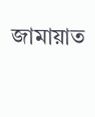জামায়াত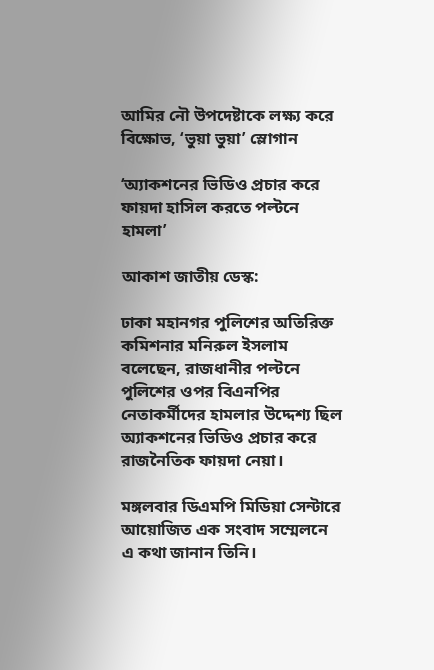আমির নৌ উপদেষ্টাকে লক্ষ্য করে বিক্ষোভ, ‘ভুয়া ভুয়া’ স্লোগান

‘অ্যাকশনের ভিডিও প্রচার করে ফায়দা হাসিল করতে পল্টনে হামলা’

আকাশ জাতীয় ডেস্ক:

ঢাকা মহানগর পুলিশের অতিরিক্ত কমিশনার মনিরুল ইসলাম বলেছেন, রাজধানীর পল্টনে পুলিশের ওপর বিএনপির নেতাকর্মীদের হামলার উদ্দেশ্য ছিল অ্যাকশনের ভিডিও প্রচার করে রাজনৈতিক ফায়দা নেয়া।

মঙ্গলবার ডিএমপি মিডিয়া সেন্টারে আয়োজিত এক সংবাদ সম্মেলনে এ কথা জানান তিনি।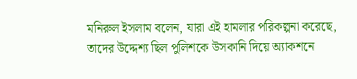মনিরুল ইসলাম বলেন, যারা এই হামলার পরিকল্পনা করেছে, তাদের উদ্দেশ্য ছিল পুলিশকে উসকানি দিয়ে অ্যাকশনে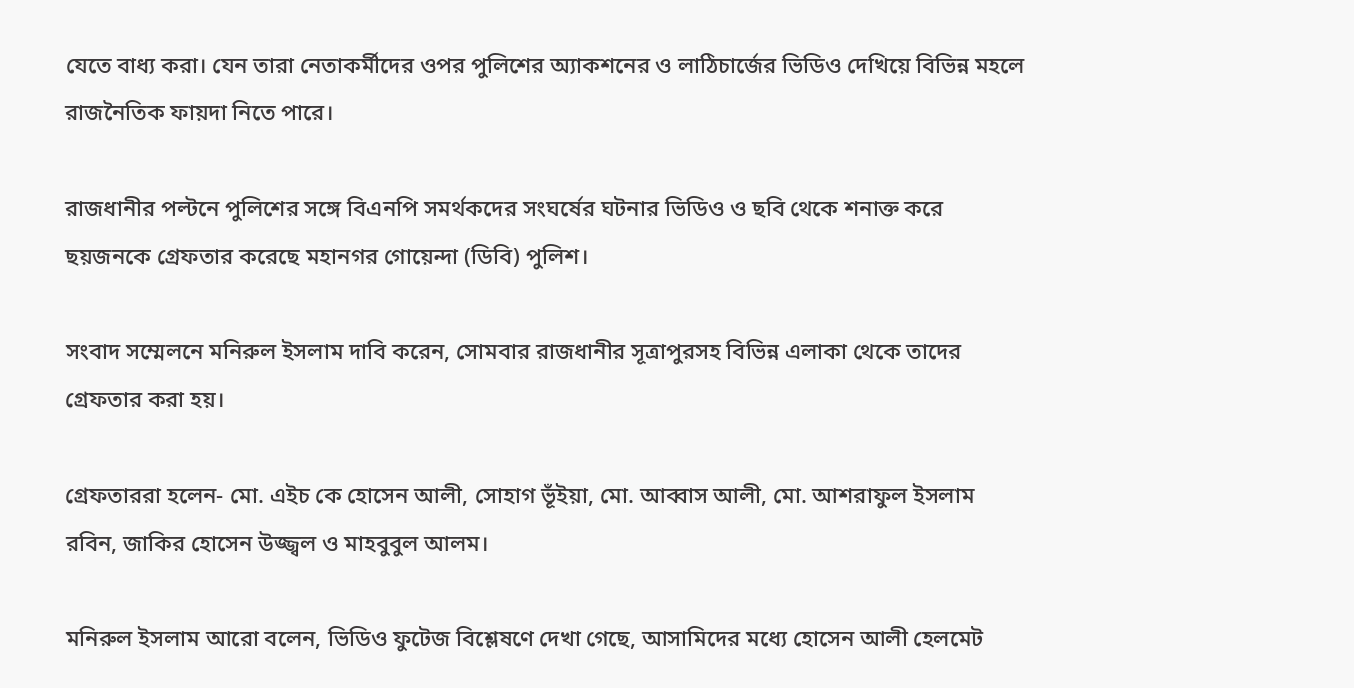যেতে বাধ্য করা। যেন তারা নেতাকর্মীদের ওপর পুলিশের অ্যাকশনের ও লাঠিচার্জের ভিডিও দেখিয়ে বিভিন্ন মহলে রাজনৈতিক ফায়দা নিতে পারে।

রাজধানীর পল্টনে পুলিশের সঙ্গে বিএনপি সমর্থকদের সংঘর্ষের ঘটনার ভিডিও ও ছবি থেকে শনাক্ত করে ছয়জনকে গ্রেফতার করেছে মহানগর গোয়েন্দা (ডিবি) পুলিশ।

সংবাদ সম্মেলনে মনিরুল ইসলাম দাবি করেন, সোমবার রাজধানীর সূত্রাপুরসহ বিভিন্ন এলাকা থেকে তাদের গ্রেফতার করা হয়।

গ্রেফতাররা হলেন- মো. এইচ কে হোসেন আলী, সোহাগ ভূঁইয়া, মো. আব্বাস আলী, মো. আশরাফুল ইসলাম রবিন, জাকির হোসেন উজ্জ্বল ও মাহবুবুল আলম।

মনিরুল ইসলাম আরো বলেন, ভিডিও ফুটেজ বিশ্লেষণে দেখা গেছে, আসামিদের মধ্যে হোসেন আলী হেলমেট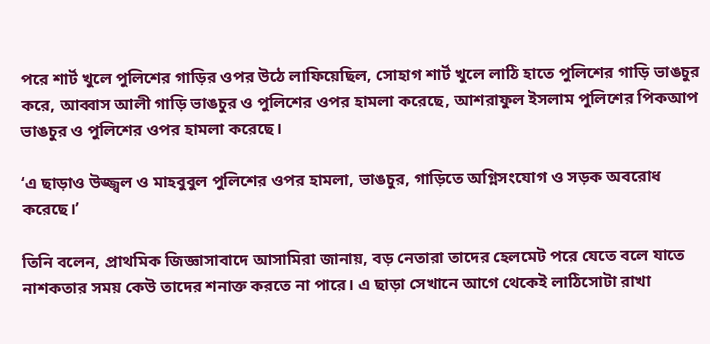পরে শার্ট খুলে পুলিশের গাড়ির ওপর উঠে লাফিয়েছিল, সোহাগ শার্ট খুলে লাঠি হাতে পুলিশের গাড়ি ভাঙচুর করে, আব্বাস আলী গাড়ি ভাঙচুর ও পুলিশের ওপর হামলা করেছে, আশরাফুল ইসলাম পুলিশের পিকআপ ভাঙচুর ও পুলিশের ওপর হামলা করেছে।

‘এ ছাড়াও উজ্জ্বল ও মাহবুবুল পুলিশের ওপর হামলা, ভাঙচুর, গাড়িতে অগ্নিসংযোগ ও সড়ক অবরোধ করেছে।’

তিনি বলেন, প্রাথমিক জিজ্ঞাসাবাদে আসামিরা জানায়, বড় নেতারা তাদের হেলমেট পরে যেতে বলে যাতে নাশকতার সময় কেউ তাদের শনাক্ত করতে না পারে। এ ছাড়া সেখানে আগে থেকেই লাঠিসোটা রাখা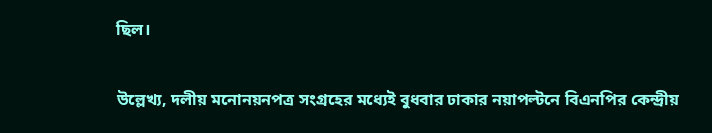ছিল।

উল্লেখ্য, দলীয় মনোনয়নপত্র সংগ্রহের মধ্যেই বুধবার ঢাকার নয়াপল্টনে বিএনপির কেন্দ্রীয়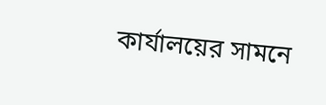কার্যালয়ের সামনে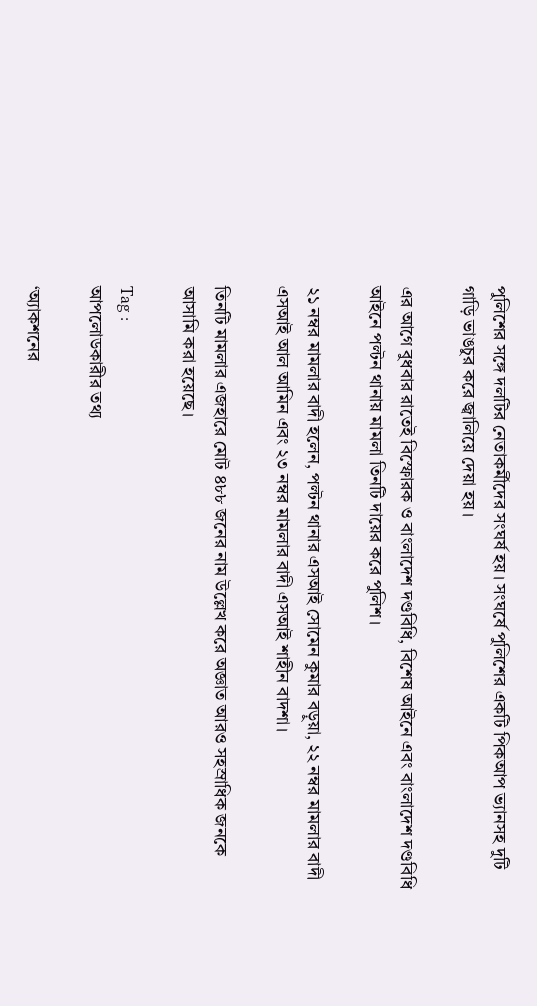পুলিশের সঙ্গে দলটির নেতাকর্মীদের সংঘর্ষ হয়। সংঘর্ষে পুলিশের একটি পিকআপ ভ্যানসহ দুটি গাড়ি ভাঙচুর করে জ্বালিয়ে দেয়া হয়।

এর আগে বুধবার রাতেই বিস্ফোরক ও বাংলাদেশ দণ্ডবিধি, বিশেষ আইনে এবং বাংলাদেশ দণ্ডবিধি আইনে পল্টন থানায় মামলা তিনটি দায়ের করে পুলিশ।

২১ নম্বর মামলার বাদী হলেন, পল্টন থানার এসআই সোমেন কুমার বড়ুয়া, ২২ নম্বর মামলার বাদী এসআই আল আমিন এবং ২৩ নম্বর মামলার বাদী এসআই শাহীন বাদশা।

তিনটি মামলার এজহারে মোট ৪৮৮ জনের নাম উল্লেখ করে অজ্ঞাত আরও সহস্রাধিক জনকে আসামি করা হয়েছে।

Tag :
আপলোডকারীর তথ্য

‘অ্যাকশনের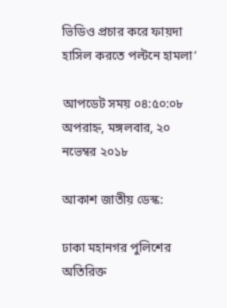ভিডিও প্রচার করে ফায়দা হাসিল করতে পল্টনে হামলা’

আপডেট সময় ০৪:৫০:০৮ অপরাহ্ন, মঙ্গলবার, ২০ নভেম্বর ২০১৮

আকাশ জাতীয় ডেস্ক:

ঢাকা মহানগর পুলিশের অতিরিক্ত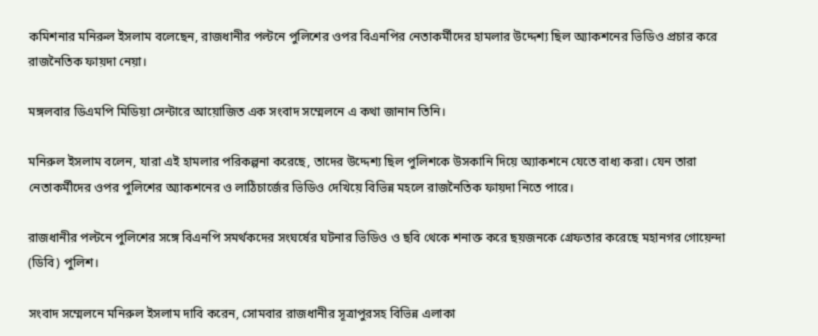কমিশনার মনিরুল ইসলাম বলেছেন, রাজধানীর পল্টনে পুলিশের ওপর বিএনপির নেতাকর্মীদের হামলার উদ্দেশ্য ছিল অ্যাকশনের ভিডিও প্রচার করে রাজনৈতিক ফায়দা নেয়া।

মঙ্গলবার ডিএমপি মিডিয়া সেন্টারে আয়োজিত এক সংবাদ সম্মেলনে এ কথা জানান তিনি।

মনিরুল ইসলাম বলেন, যারা এই হামলার পরিকল্পনা করেছে, তাদের উদ্দেশ্য ছিল পুলিশকে উসকানি দিয়ে অ্যাকশনে যেতে বাধ্য করা। যেন তারা নেতাকর্মীদের ওপর পুলিশের অ্যাকশনের ও লাঠিচার্জের ভিডিও দেখিয়ে বিভিন্ন মহলে রাজনৈতিক ফায়দা নিতে পারে।

রাজধানীর পল্টনে পুলিশের সঙ্গে বিএনপি সমর্থকদের সংঘর্ষের ঘটনার ভিডিও ও ছবি থেকে শনাক্ত করে ছয়জনকে গ্রেফতার করেছে মহানগর গোয়েন্দা (ডিবি) পুলিশ।

সংবাদ সম্মেলনে মনিরুল ইসলাম দাবি করেন, সোমবার রাজধানীর সূত্রাপুরসহ বিভিন্ন এলাকা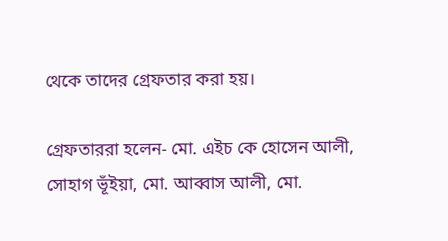থেকে তাদের গ্রেফতার করা হয়।

গ্রেফতাররা হলেন- মো. এইচ কে হোসেন আলী, সোহাগ ভূঁইয়া, মো. আব্বাস আলী, মো.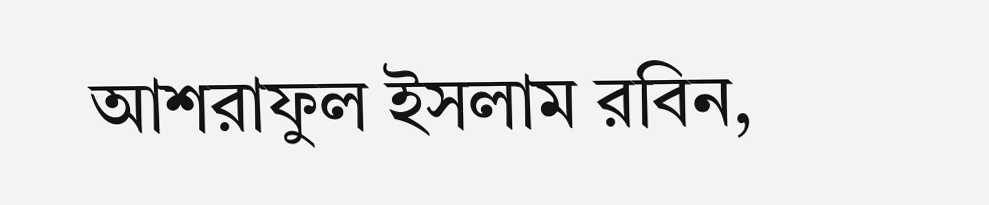আশরাফুল ইসলাম রবিন,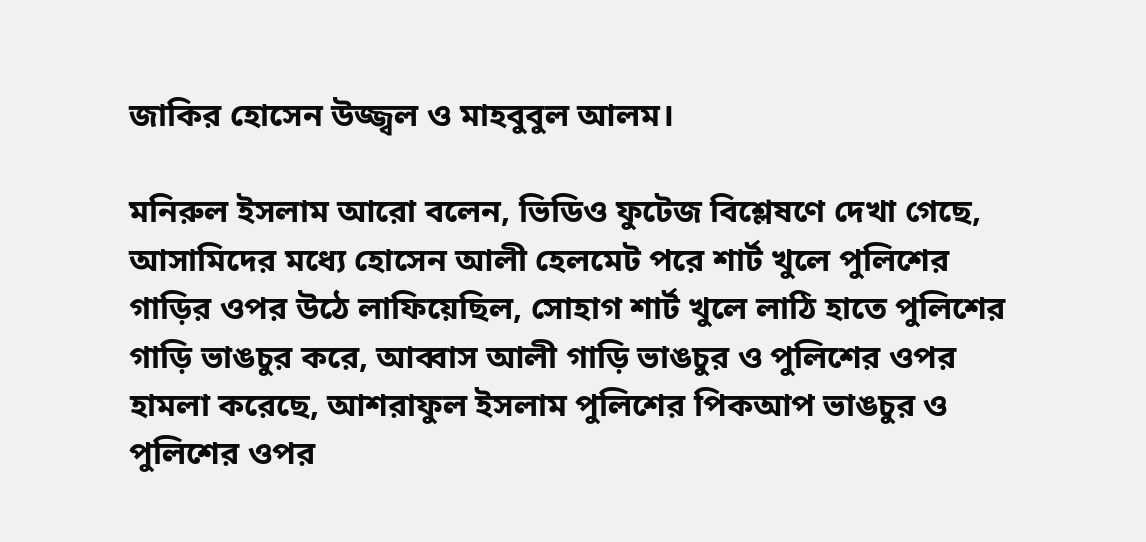জাকির হোসেন উজ্জ্বল ও মাহবুবুল আলম।

মনিরুল ইসলাম আরো বলেন, ভিডিও ফুটেজ বিশ্লেষণে দেখা গেছে, আসামিদের মধ্যে হোসেন আলী হেলমেট পরে শার্ট খুলে পুলিশের গাড়ির ওপর উঠে লাফিয়েছিল, সোহাগ শার্ট খুলে লাঠি হাতে পুলিশের গাড়ি ভাঙচুর করে, আব্বাস আলী গাড়ি ভাঙচুর ও পুলিশের ওপর হামলা করেছে, আশরাফুল ইসলাম পুলিশের পিকআপ ভাঙচুর ও পুলিশের ওপর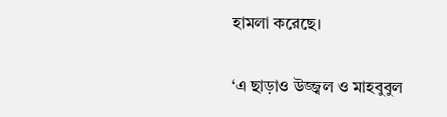হামলা করেছে।

‘এ ছাড়াও উজ্জ্বল ও মাহবুবুল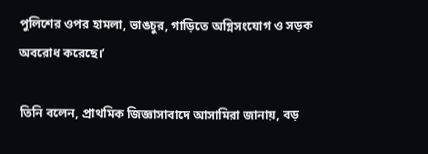পুলিশের ওপর হামলা, ভাঙচুর, গাড়িতে অগ্নিসংযোগ ও সড়ক অবরোধ করেছে।’

তিনি বলেন, প্রাথমিক জিজ্ঞাসাবাদে আসামিরা জানায়, বড়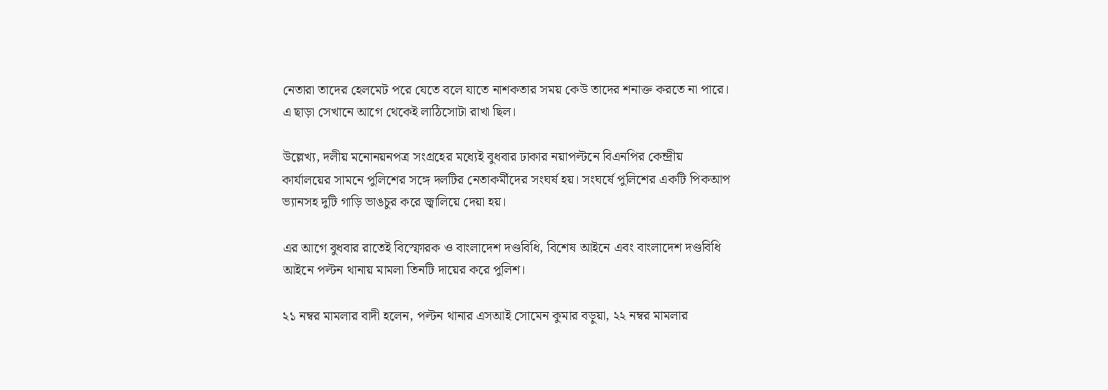নেতারা তাদের হেলমেট পরে যেতে বলে যাতে নাশকতার সময় কেউ তাদের শনাক্ত করতে না পারে। এ ছাড়া সেখানে আগে থেকেই লাঠিসোটা রাখা ছিল।

উল্লেখ্য, দলীয় মনোনয়নপত্র সংগ্রহের মধ্যেই বুধবার ঢাকার নয়াপল্টনে বিএনপির কেন্দ্রীয় কার্যালয়ের সামনে পুলিশের সঙ্গে দলটির নেতাকর্মীদের সংঘর্ষ হয়। সংঘর্ষে পুলিশের একটি পিকআপ ভ্যানসহ দুটি গাড়ি ভাঙচুর করে জ্বালিয়ে দেয়া হয়।

এর আগে বুধবার রাতেই বিস্ফোরক ও বাংলাদেশ দণ্ডবিধি, বিশেষ আইনে এবং বাংলাদেশ দণ্ডবিধি আইনে পল্টন থানায় মামলা তিনটি দায়ের করে পুলিশ।

২১ নম্বর মামলার বাদী হলেন, পল্টন থানার এসআই সোমেন কুমার বড়ুয়া, ২২ নম্বর মামলার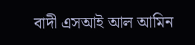বাদী এসআই আল আমিন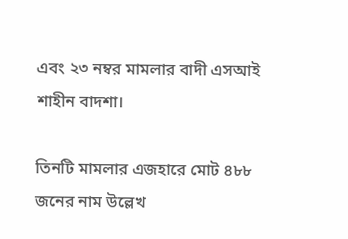এবং ২৩ নম্বর মামলার বাদী এসআই শাহীন বাদশা।

তিনটি মামলার এজহারে মোট ৪৮৮ জনের নাম উল্লেখ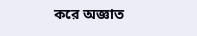করে অজ্ঞাত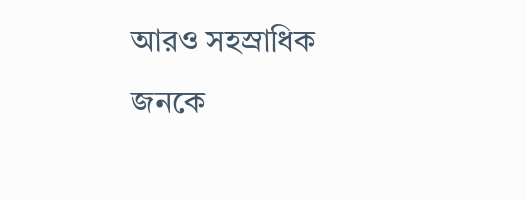আরও সহস্রাধিক জনকে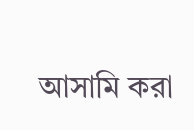আসামি করা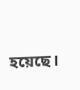হয়েছে।